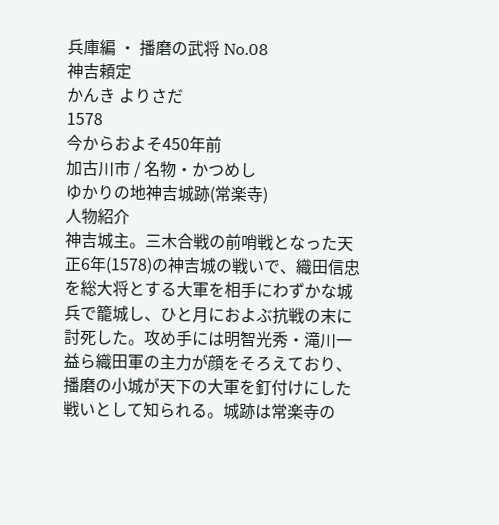兵庫編 ・ 播磨の武将 No.08
神吉頼定
かんき よりさだ
1578
今からおよそ450年前
加古川市 / 名物・かつめし
ゆかりの地神吉城跡(常楽寺)
人物紹介
神吉城主。三木合戦の前哨戦となった天正6年(1578)の神吉城の戦いで、織田信忠を総大将とする大軍を相手にわずかな城兵で籠城し、ひと月におよぶ抗戦の末に討死した。攻め手には明智光秀・滝川一益ら織田軍の主力が顔をそろえており、播磨の小城が天下の大軍を釘付けにした戦いとして知られる。城跡は常楽寺の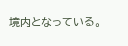境内となっている。